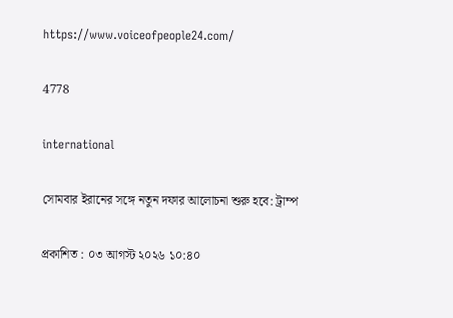https://www.voiceofpeople24.com/

4778

international

সোমবার ইরানের সঙ্গে নতুন দফার আলোচনা শুরু হবে: ট্রাম্প

প্রকাশিত : ০৩ আগস্ট ২০২৬ ১০:৪০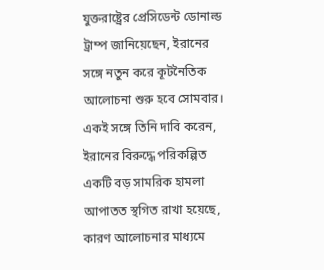যুক্তরাষ্ট্রের প্রেসিডেন্ট ডোনাল্ড ট্রাম্প জানিয়েছেন, ইরানের সঙ্গে নতুন করে কূটনৈতিক আলোচনা শুরু হবে সোমবার। একই সঙ্গে তিনি দাবি করেন, ইরানের বিরুদ্ধে পরিকল্পিত একটি বড় সামরিক হামলা আপাতত স্থগিত রাখা হয়েছে, কারণ আলোচনার মাধ্যমে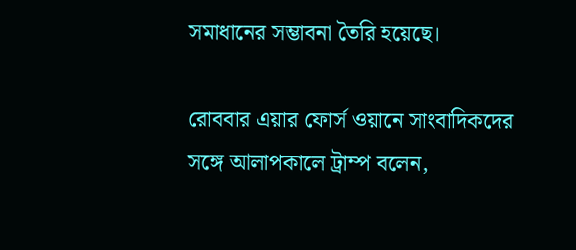সমাধানের সম্ভাবনা তৈরি হয়েছে।

রোববার এয়ার ফোর্স ওয়ানে সাংবাদিকদের সঙ্গে আলাপকালে ট্রাম্প বলেন,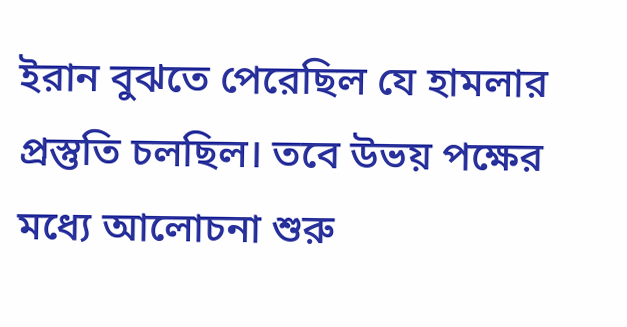ইরান বুঝতে পেরেছিল যে হামলার প্রস্তুতি চলছিল। তবে উভয় পক্ষের মধ্যে আলোচনা শুরু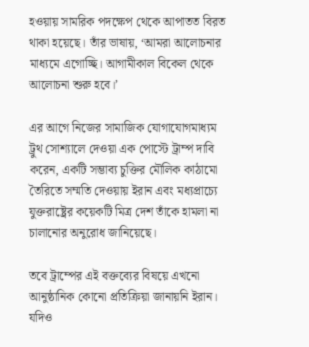হওয়ায় সামরিক পদক্ষেপ থেকে আপাতত বিরত থাকা হয়েছে। তাঁর ভাষায়, ‘আমরা আলোচনার মাধ্যমে এগোচ্ছি। আগামীকাল বিকেল থেকে আলোচনা শুরু হবে।’

এর আগে নিজের সামাজিক যোগাযোগমাধ্যম ট্রুথ সোশ্যালে দেওয়া এক পোস্টে ট্রাম্প দাবি করেন, একটি সম্ভাব্য চুক্তির মৌলিক কাঠামো তৈরিতে সম্মতি দেওয়ায় ইরান এবং মধ্যপ্রাচ্যে যুক্তরাষ্ট্রের কয়েকটি মিত্র দেশ তাঁকে হামলা না চালানোর অনুরোধ জানিয়েছে।

তবে ট্রাম্পের এই বক্তব্যের বিষয়ে এখনো আনুষ্ঠানিক কোনো প্রতিক্রিয়া জানায়নি ইরান। যদিও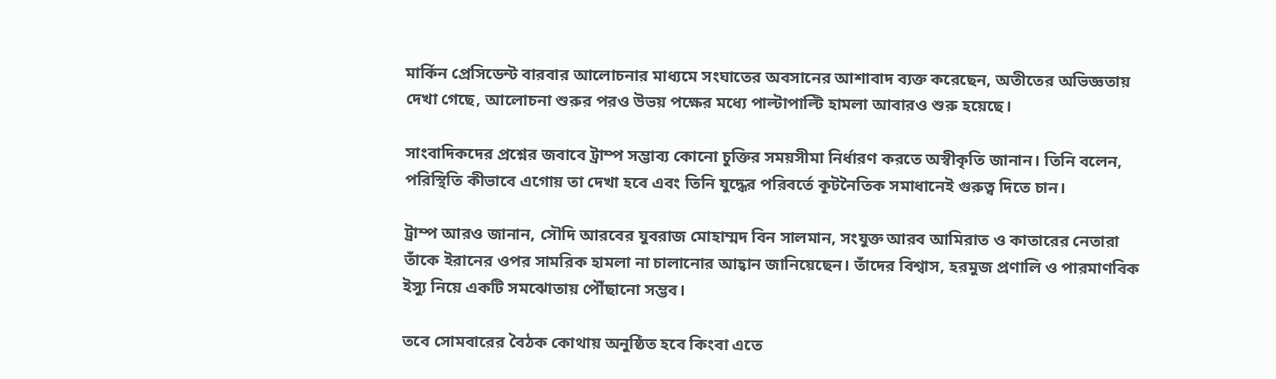মার্কিন প্রেসিডেন্ট বারবার আলোচনার মাধ্যমে সংঘাতের অবসানের আশাবাদ ব্যক্ত করেছেন, অতীতের অভিজ্ঞতায় দেখা গেছে, আলোচনা শুরুর পরও উভয় পক্ষের মধ্যে পাল্টাপাল্টি হামলা আবারও শুরু হয়েছে।

সাংবাদিকদের প্রশ্নের জবাবে ট্রাম্প সম্ভাব্য কোনো চুক্তির সময়সীমা নির্ধারণ করতে অস্বীকৃতি জানান। তিনি বলেন, পরিস্থিতি কীভাবে এগোয় তা দেখা হবে এবং তিনি যুদ্ধের পরিবর্তে কূটনৈতিক সমাধানেই গুরুত্ব দিতে চান।

ট্রাম্প আরও জানান, সৌদি আরবের যুবরাজ মোহাম্মদ বিন সালমান, সংযুক্ত আরব আমিরাত ও কাতারের নেতারা তাঁকে ইরানের ওপর সামরিক হামলা না চালানোর আহ্বান জানিয়েছেন। তাঁদের বিশ্বাস, হরমুজ প্রণালি ও পারমাণবিক ইস্যু নিয়ে একটি সমঝোতায় পৌঁছানো সম্ভব।

তবে সোমবারের বৈঠক কোথায় অনুষ্ঠিত হবে কিংবা এতে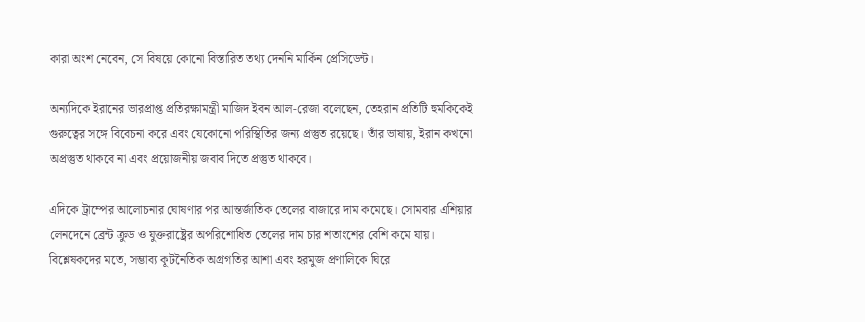কারা অংশ নেবেন, সে বিষয়ে কোনো বিস্তারিত তথ্য দেননি মার্কিন প্রেসিডেন্ট।

অন্যদিকে ইরানের ভারপ্রাপ্ত প্রতিরক্ষামন্ত্রী মাজিদ ইবন আল-রেজা বলেছেন, তেহরান প্রতিটি হুমকিকেই গুরুত্বের সঙ্গে বিবেচনা করে এবং যেকোনো পরিস্থিতির জন্য প্রস্তুত রয়েছে। তাঁর ভাষায়, ইরান কখনো অপ্রস্তুত থাকবে না এবং প্রয়োজনীয় জবাব দিতে প্রস্তুত থাকবে।

এদিকে ট্রাম্পের আলোচনার ঘোষণার পর আন্তর্জাতিক তেলের বাজারে দাম কমেছে। সোমবার এশিয়ার লেনদেনে ব্রেন্ট ক্রুড ও যুক্তরাষ্ট্রের অপরিশোধিত তেলের দাম চার শতাংশের বেশি কমে যায়। বিশ্লেষকদের মতে, সম্ভাব্য কূটনৈতিক অগ্রগতির আশা এবং হরমুজ প্রণালিকে ঘিরে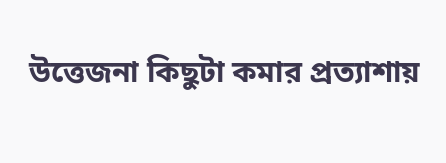উত্তেজনা কিছুটা কমার প্রত্যাশায়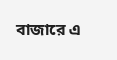বাজারে এ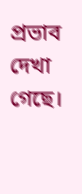প্রভাব দেখা গেছে।